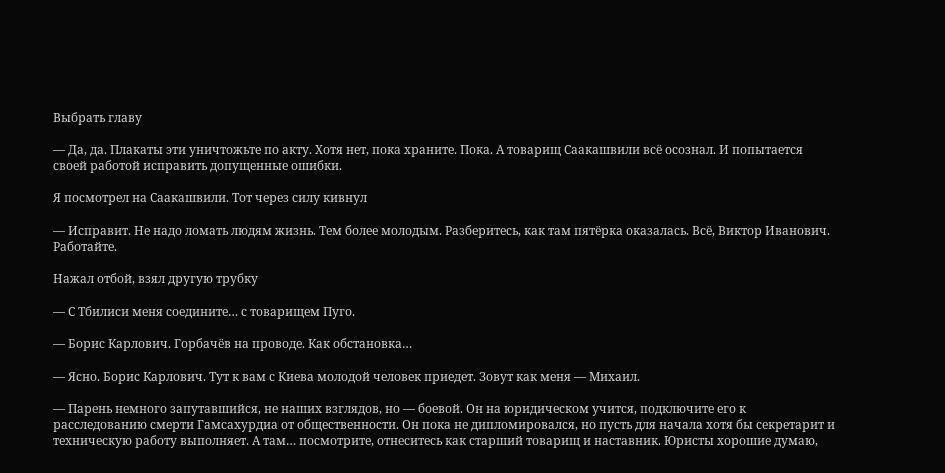Выбрать главу

— Да, да. Плакаты эти уничтожьте по акту. Хотя нет, пока храните. Пока. А товарищ Саакашвили всё осознал. И попытается своей работой исправить допущенные ошибки.

Я посмотрел на Саакашвили. Тот через силу кивнул

— Исправит. Не надо ломать людям жизнь. Тем более молодым. Разберитесь, как там пятёрка оказалась. Всё, Виктор Иванович. Работайте.

Нажал отбой, взял другую трубку

— С Тбилиси меня соедините… с товарищем Пуго.

— Борис Карлович. Горбачёв на проводе. Как обстановка…

— Ясно. Борис Карлович. Тут к вам с Киева молодой человек приедет. Зовут как меня — Михаил.

— Парень немного запутавшийся, не наших взглядов, но — боевой. Он на юридическом учится, подключите его к расследованию смерти Гамсахурдиа от общественности. Он пока не дипломировался, но пусть для начала хотя бы секретарит и техническую работу выполняет. А там… посмотрите, отнеситесь как старший товарищ и наставник. Юристы хорошие думаю,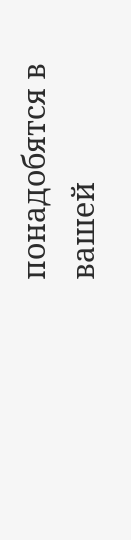понадобятся в вашей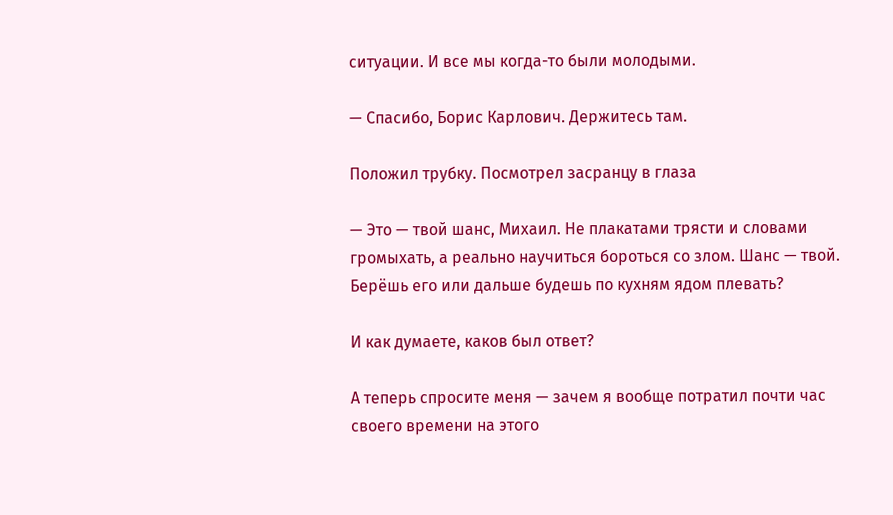ситуации. И все мы когда-то были молодыми.

— Спасибо, Борис Карлович. Держитесь там.

Положил трубку. Посмотрел засранцу в глаза

— Это — твой шанс, Михаил. Не плакатами трясти и словами громыхать, а реально научиться бороться со злом. Шанс — твой. Берёшь его или дальше будешь по кухням ядом плевать?

И как думаете, каков был ответ?

А теперь спросите меня — зачем я вообще потратил почти час своего времени на этого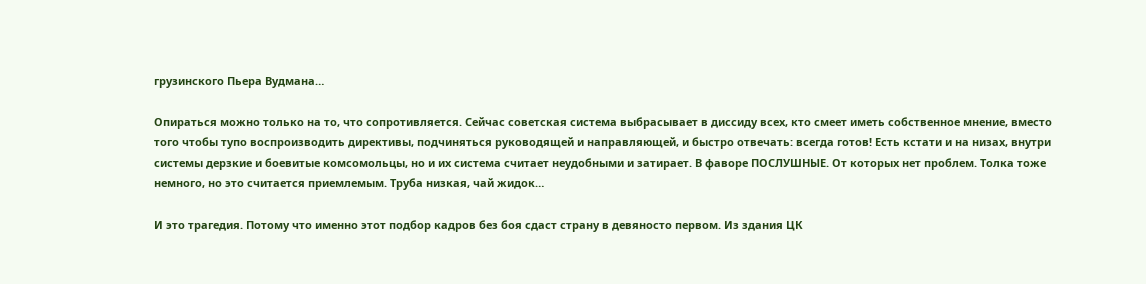грузинского Пьера Вудмана…

Опираться можно только на то, что сопротивляется. Сейчас советская система выбрасывает в диссиду всех, кто смеет иметь собственное мнение, вместо того чтобы тупо воспроизводить директивы, подчиняться руководящей и направляющей, и быстро отвечать: всегда готов! Есть кстати и на низах, внутри системы дерзкие и боевитые комсомольцы, но и их система считает неудобными и затирает. В фаворе ПОСЛУШНЫЕ. От которых нет проблем. Толка тоже немного, но это считается приемлемым. Труба низкая, чай жидок…

И это трагедия. Потому что именно этот подбор кадров без боя сдаст страну в девяносто первом. Из здания ЦК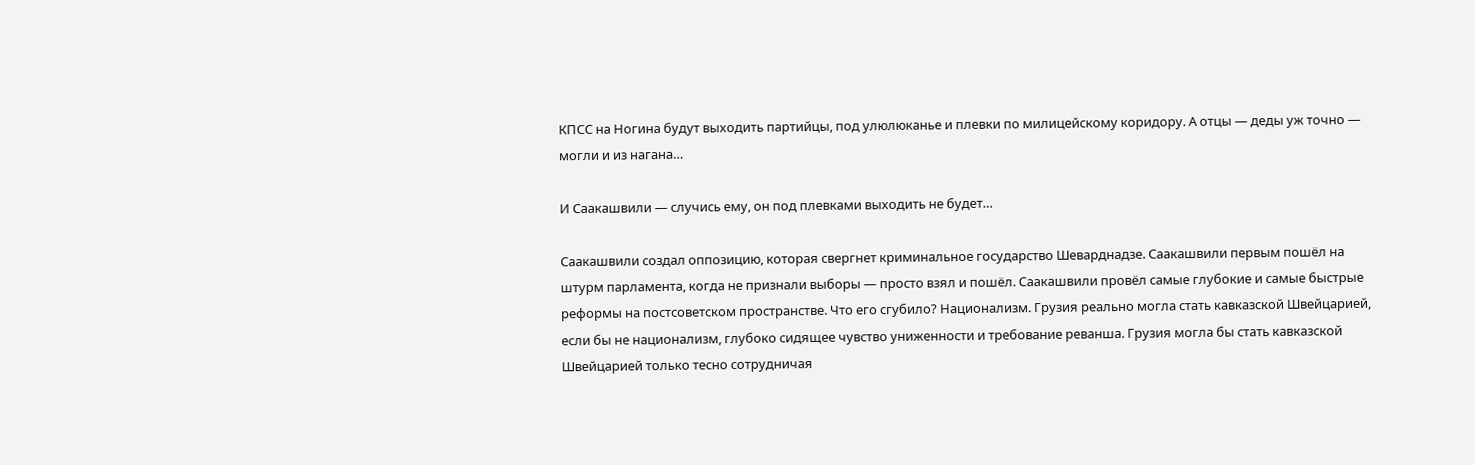КПСС на Ногина будут выходить партийцы, под улюлюканье и плевки по милицейскому коридору. А отцы — деды уж точно — могли и из нагана…

И Саакашвили — случись ему, он под плевками выходить не будет…

Саакашвили создал оппозицию, которая свергнет криминальное государство Шеварднадзе. Саакашвили первым пошёл на штурм парламента, когда не признали выборы — просто взял и пошёл. Саакашвили провёл самые глубокие и самые быстрые реформы на постсоветском пространстве. Что его сгубило? Национализм. Грузия реально могла стать кавказской Швейцарией, если бы не национализм, глубоко сидящее чувство униженности и требование реванша. Грузия могла бы стать кавказской Швейцарией только тесно сотрудничая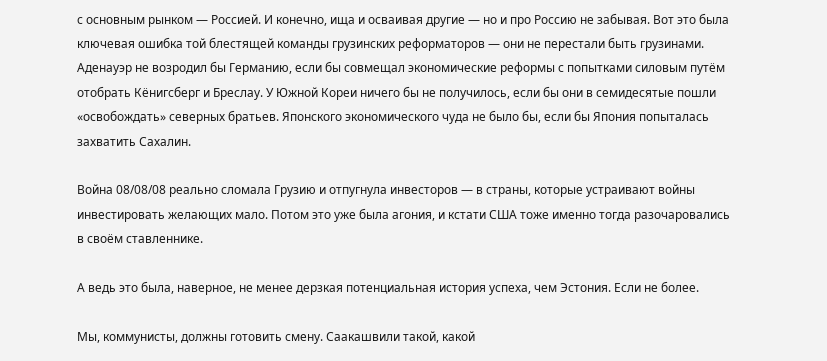с основным рынком — Россией. И конечно, ища и осваивая другие — но и про Россию не забывая. Вот это была ключевая ошибка той блестящей команды грузинских реформаторов — они не перестали быть грузинами. Аденауэр не возродил бы Германию, если бы совмещал экономические реформы с попытками силовым путём отобрать Кёнигсберг и Бреслау. У Южной Кореи ничего бы не получилось, если бы они в семидесятые пошли «освобождать» северных братьев. Японского экономического чуда не было бы, если бы Япония попыталась захватить Сахалин.

Война 08/08/08 реально сломала Грузию и отпугнула инвесторов — в страны, которые устраивают войны инвестировать желающих мало. Потом это уже была агония, и кстати США тоже именно тогда разочаровались в своём ставленнике.

А ведь это была, наверное, не менее дерзкая потенциальная история успеха, чем Эстония. Если не более.

Мы, коммунисты, должны готовить смену. Саакашвили такой, какой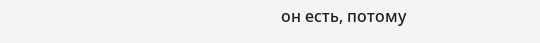он есть, потому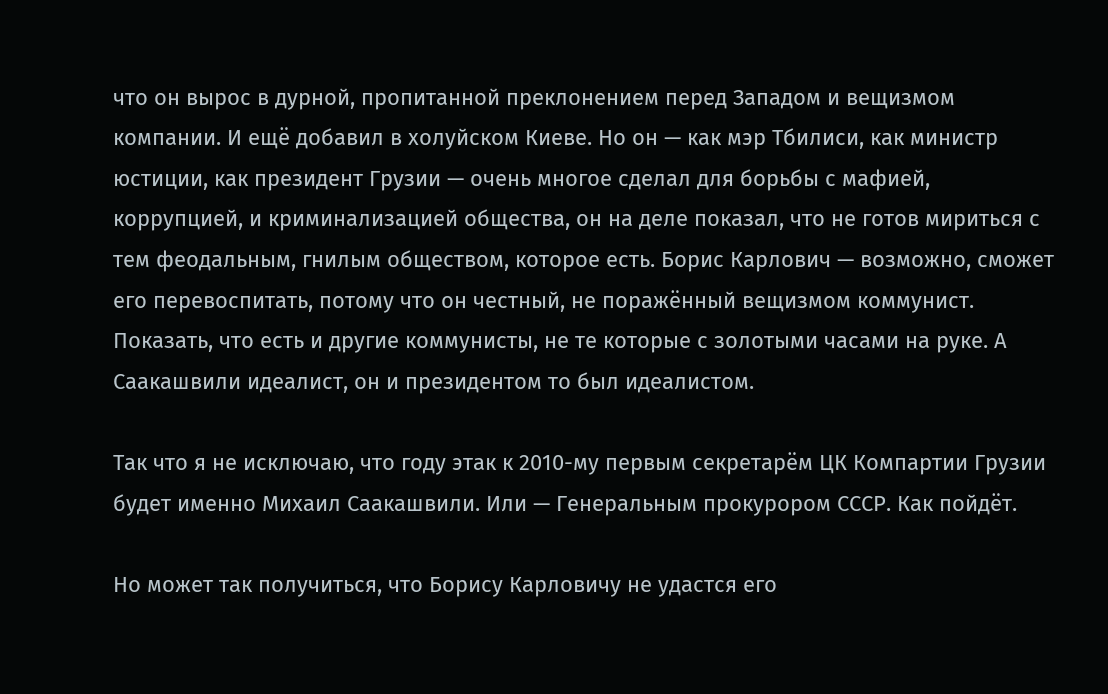что он вырос в дурной, пропитанной преклонением перед Западом и вещизмом компании. И ещё добавил в холуйском Киеве. Но он — как мэр Тбилиси, как министр юстиции, как президент Грузии — очень многое сделал для борьбы с мафией, коррупцией, и криминализацией общества, он на деле показал, что не готов мириться с тем феодальным, гнилым обществом, которое есть. Борис Карлович — возможно, сможет его перевоспитать, потому что он честный, не поражённый вещизмом коммунист. Показать, что есть и другие коммунисты, не те которые с золотыми часами на руке. А Саакашвили идеалист, он и президентом то был идеалистом.

Так что я не исключаю, что году этак к 2010-му первым секретарём ЦК Компартии Грузии будет именно Михаил Саакашвили. Или — Генеральным прокурором СССР. Как пойдёт.

Но может так получиться, что Борису Карловичу не удастся его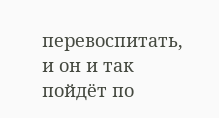перевоспитать, и он и так пойдёт по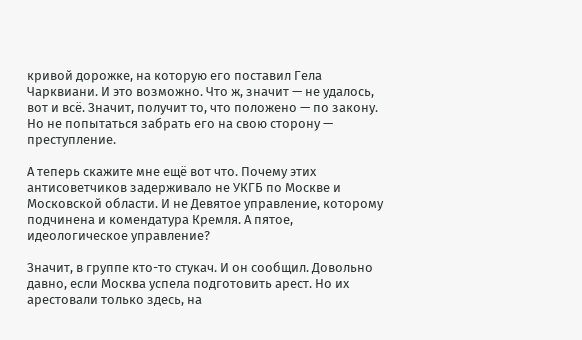кривой дорожке, на которую его поставил Гела Чарквиани. И это возможно. Что ж, значит — не удалось, вот и всё. Значит, получит то, что положено — по закону. Но не попытаться забрать его на свою сторону — преступление.

А теперь скажите мне ещё вот что. Почему этих антисоветчиков задерживало не УКГБ по Москве и Московской области. И не Девятое управление, которому подчинена и комендатура Кремля. А пятое, идеологическое управление?

Значит, в группе кто-то стукач. И он сообщил. Довольно давно, если Москва успела подготовить арест. Но их арестовали только здесь, на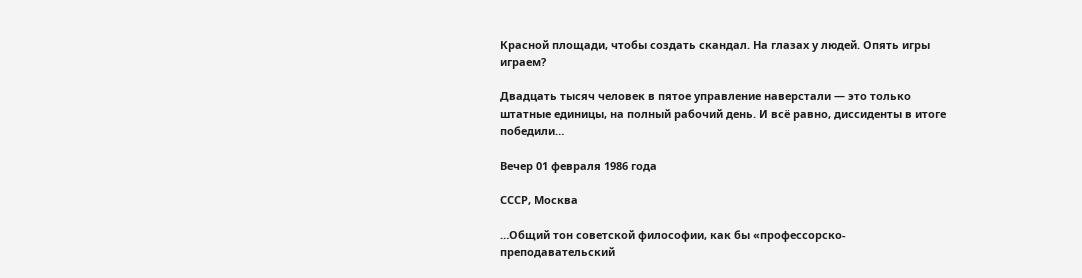Красной площади, чтобы создать скандал. На глазах у людей. Опять игры играем?

Двадцать тысяч человек в пятое управление наверстали — это только штатные единицы, на полный рабочий день. И всё равно, диссиденты в итоге победили…

Вечер 01 февраля 1986 года

СССР, Москва

…Общий тон советской философии, как бы «профессорско-преподавательский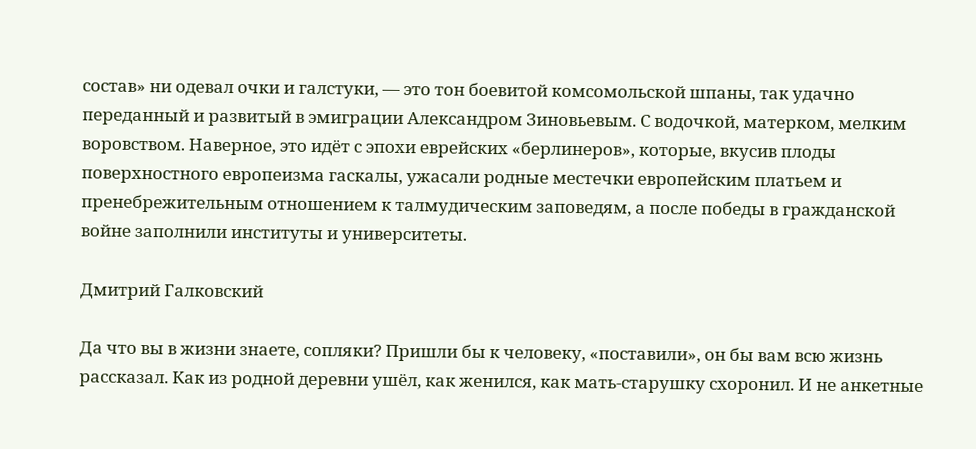состав» ни одевал очки и галстуки, — это тон боевитой комсомольской шпаны, так удачно переданный и развитый в эмиграции Александром Зиновьевым. С водочкой, матерком, мелким воровством. Наверное, это идёт с эпохи еврейских «берлинеров», которые, вкусив плоды поверхностного европеизма гаскалы, ужасали родные местечки европейским платьем и пренебрежительным отношением к талмудическим заповедям, а после победы в гражданской войне заполнили институты и университеты.

Дмитрий Галковский

Да что вы в жизни знаете, сопляки? Пришли бы к человеку, «поставили», он бы вам всю жизнь рассказал. Как из родной деревни ушёл, как женился, как мать-старушку схоронил. И не анкетные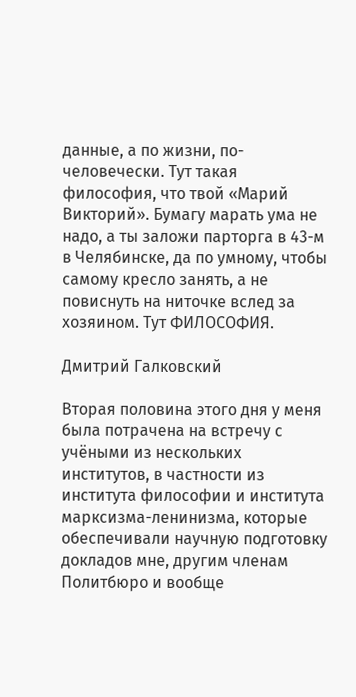данные, а по жизни, по-человечески. Тут такая философия, что твой «Марий Викторий». Бумагу марать ума не надо, а ты заложи парторга в 43-м в Челябинске, да по умному, чтобы самому кресло занять, а не повиснуть на ниточке вслед за хозяином. Тут ФИЛОСОФИЯ.

Дмитрий Галковский

Вторая половина этого дня у меня была потрачена на встречу с учёными из нескольких институтов, в частности из института философии и института марксизма-ленинизма, которые обеспечивали научную подготовку докладов мне, другим членам Политбюро и вообще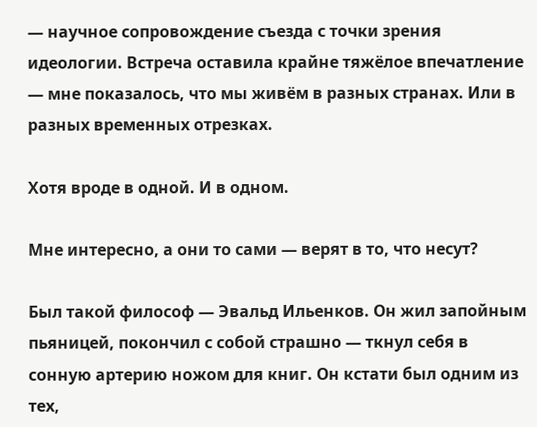— научное сопровождение съезда с точки зрения идеологии. Встреча оставила крайне тяжёлое впечатление — мне показалось, что мы живём в разных странах. Или в разных временных отрезках.

Хотя вроде в одной. И в одном.

Мне интересно, а они то сами — верят в то, что несут?

Был такой философ — Эвальд Ильенков. Он жил запойным пьяницей, покончил с собой страшно — ткнул себя в сонную артерию ножом для книг. Он кстати был одним из тех,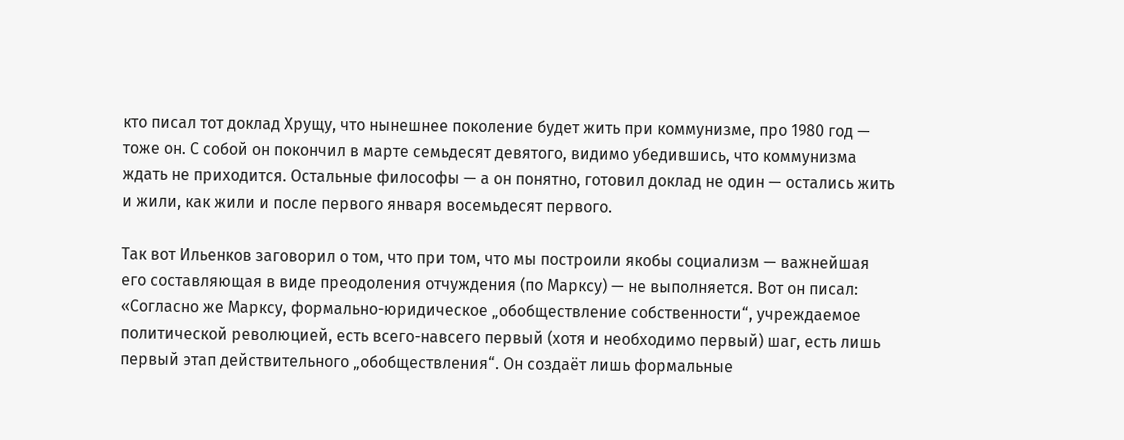кто писал тот доклад Хрущу, что нынешнее поколение будет жить при коммунизме, про 1980 год — тоже он. С собой он покончил в марте семьдесят девятого, видимо убедившись, что коммунизма ждать не приходится. Остальные философы — а он понятно, готовил доклад не один — остались жить и жили, как жили и после первого января восемьдесят первого.

Так вот Ильенков заговорил о том, что при том, что мы построили якобы социализм — важнейшая его составляющая в виде преодоления отчуждения (по Марксу) — не выполняется. Вот он писал: «Согласно же Марксу, формально-юридическое „обобществление собственности“, учреждаемое политической революцией, есть всего-навсего первый (хотя и необходимо первый) шаг, есть лишь первый этап действительного „обобществления“. Он создаёт лишь формальные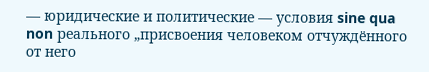— юридические и политические — условия sine qua non реального „присвоения человеком отчуждённого от него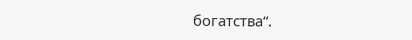богатства“.